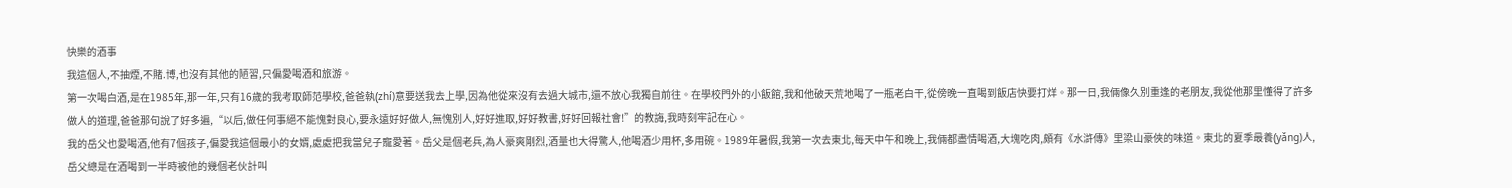快樂的酒事
我這個人,不抽煙,不賭.博,也沒有其他的陋習,只偏愛喝酒和旅游。
第一次喝白酒,是在1985年,那一年,只有16歲的我考取師范學校,爸爸執(zhí)意要送我去上學,因為他從來沒有去過大城市,還不放心我獨自前往。在學校門外的小飯館,我和他破天荒地喝了一瓶老白干,從傍晚一直喝到飯店快要打烊。那一日,我倆像久別重逢的老朋友,我從他那里懂得了許多做人的道理,爸爸那句說了好多遍,“以后,做任何事絕不能愧對良心,要永遠好好做人,無愧別人,好好進取,好好教書,好好回報社會!”的教誨,我時刻牢記在心。
我的岳父也愛喝酒,他有7個孩子,偏愛我這個最小的女婿,處處把我當兒子寵愛著。岳父是個老兵,為人豪爽剛烈,酒量也大得驚人,他喝酒少用杯,多用碗。1989年暑假,我第一次去東北,每天中午和晚上,我倆都盡情喝酒,大塊吃肉,頗有《水滸傳》里梁山豪俠的味道。東北的夏季最養(yǎng)人,岳父總是在酒喝到一半時被他的幾個老伙計叫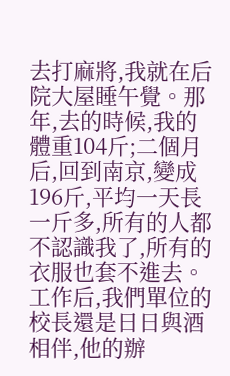去打麻將,我就在后院大屋睡午覺。那年,去的時候,我的體重104斤;二個月后,回到南京,變成196斤,平均一天長一斤多,所有的人都不認識我了,所有的衣服也套不進去。
工作后,我們單位的校長還是日日與酒相伴,他的辦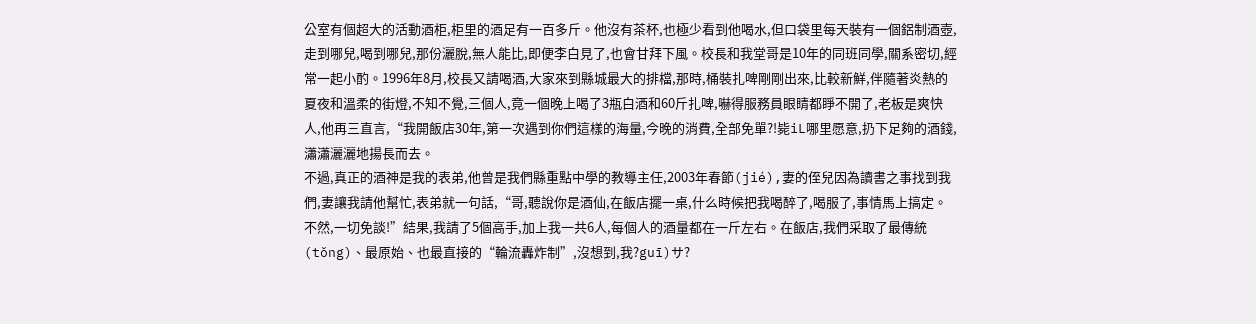公室有個超大的活動酒柜,柜里的酒足有一百多斤。他沒有茶杯,也極少看到他喝水,但口袋里每天裝有一個鋁制酒壺,走到哪兒,喝到哪兒,那份灑脫,無人能比,即便李白見了,也會甘拜下風。校長和我堂哥是10年的同班同學,關系密切,經常一起小酌。1996年8月,校長又請喝酒,大家來到縣城最大的排檔,那時,桶裝扎啤剛剛出來,比較新鮮,伴隨著炎熱的夏夜和溫柔的街燈,不知不覺,三個人,竟一個晚上喝了3瓶白酒和60斤扎啤,嚇得服務員眼睛都睜不開了,老板是爽快人,他再三直言,“我開飯店30年,第一次遇到你們這樣的海量,今晚的消費,全部免單?!毙iL哪里愿意,扔下足夠的酒錢,瀟瀟灑灑地揚長而去。
不過,真正的酒神是我的表弟,他曾是我們縣重點中學的教導主任,2003年春節(jié),妻的侄兒因為讀書之事找到我們,妻讓我請他幫忙,表弟就一句話,“哥,聽說你是酒仙,在飯店擺一桌,什么時候把我喝醉了,喝服了,事情馬上搞定。不然,一切免談!”結果,我請了5個高手,加上我一共6人,每個人的酒量都在一斤左右。在飯店,我們采取了最傳統(tǒng)、最原始、也最直接的“輪流轟炸制”,沒想到,我?guī)サ?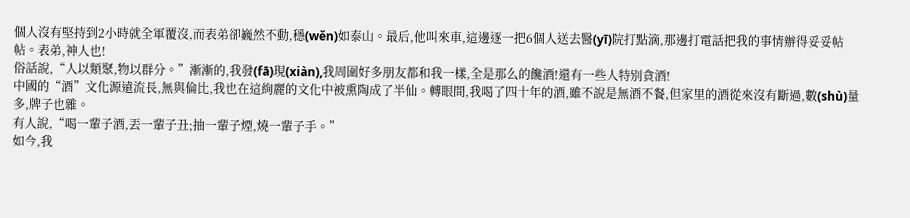個人沒有堅持到2小時就全軍覆沒,而表弟卻巍然不動,穩(wěn)如泰山。最后,他叫來車,這邊逐一把6個人送去醫(yī)院打點滴,那邊打電話把我的事情辦得妥妥帖帖。表弟,神人也!
俗話說,“人以類聚,物以群分。”漸漸的,我發(fā)現(xiàn),我周圍好多朋友都和我一樣,全是那么的饞酒!還有一些人特別貪酒!
中國的“酒”文化源遠流長,無與倫比,我也在這絢麗的文化中被熏陶成了半仙。轉眼間,我喝了四十年的酒,雖不說是無酒不餐,但家里的酒從來沒有斷過,數(shù)量多,牌子也雜。
有人說,“喝一輩子酒,丟一輩子丑;抽一輩子煙,燒一輩子手。”
如今,我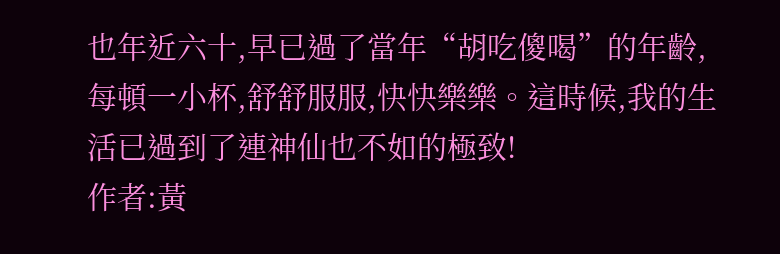也年近六十,早已過了當年“胡吃傻喝”的年齡,每頓一小杯,舒舒服服,快快樂樂。這時候,我的生活已過到了連神仙也不如的極致!
作者:黃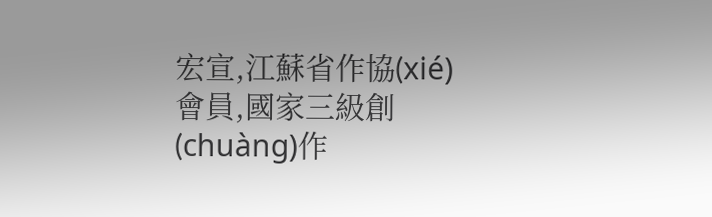宏宣,江蘇省作協(xié)會員,國家三級創(chuàng)作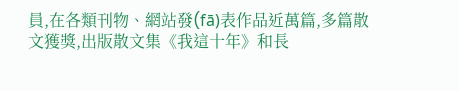員,在各類刊物、網站發(fā)表作品近萬篇,多篇散文獲獎,出版散文集《我這十年》和長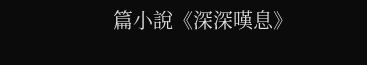篇小說《深深嘆息》